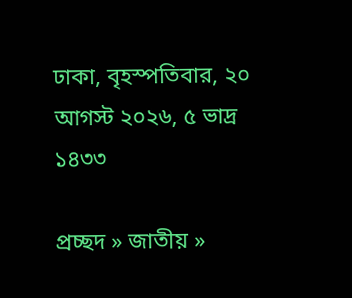ঢাকা, বৃহস্পতিবার, ২০ আগস্ট ২০২৬, ৫ ভাদ্র ১৪৩৩

প্রচ্ছদ » জাতীয় »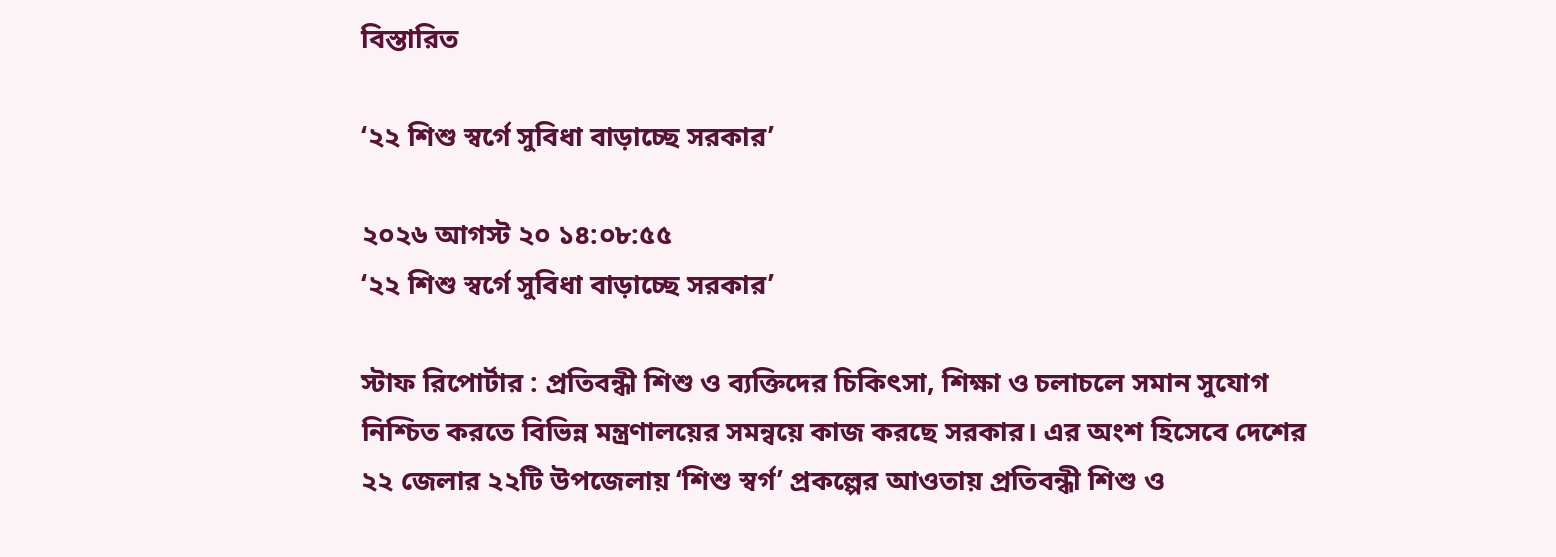বিস্তারিত

‘২২ শিশু স্বর্গে সুবিধা বাড়াচ্ছে সরকার’

২০২৬ আগস্ট ২০ ১৪:০৮:৫৫
‘২২ শিশু স্বর্গে সুবিধা বাড়াচ্ছে সরকার’

স্টাফ রিপোর্টার : প্রতিবন্ধী শিশু ও ব্যক্তিদের চিকিৎসা, শিক্ষা ও চলাচলে সমান সুযোগ নিশ্চিত করতে বিভিন্ন মন্ত্রণালয়ের সমন্বয়ে কাজ করছে সরকার। এর অংশ হিসেবে দেশের ২২ জেলার ২২টি উপজেলায় ‘শিশু স্বর্গ’ প্রকল্পের আওতায় প্রতিবন্ধী শিশু ও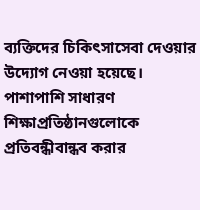ব্যক্তিদের চিকিৎসাসেবা দেওয়ার উদ্যোগ নেওয়া হয়েছে। পাশাপাশি সাধারণ শিক্ষাপ্রতিষ্ঠানগুলোকে প্রতিবন্ধীবান্ধব করার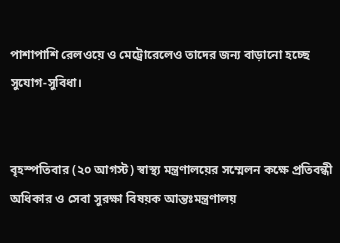পাশাপাশি রেলওয়ে ও মেট্রোরেলেও তাদের জন্য বাড়ানো হচ্ছে সুযোগ-সুবিধা।


বৃহস্পতিবার (২০ আগস্ট) স্বাস্থ্য মন্ত্রণালয়ের সম্মেলন কক্ষে প্রতিবন্ধী অধিকার ও সেবা সুরক্ষা বিষয়ক আন্তঃমন্ত্রণালয়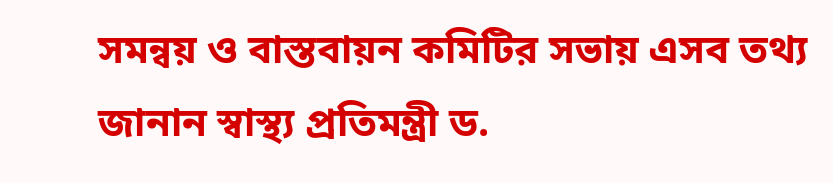সমন্বয় ও বাস্তবায়ন কমিটির সভায় এসব তথ্য জানান স্বাস্থ্য প্রতিমন্ত্রী ড.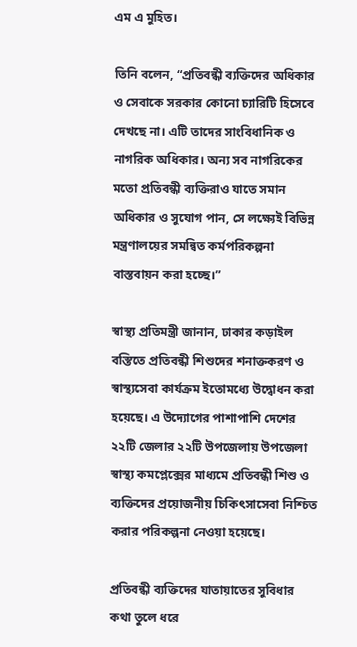এম এ মুহিত।

তিনি বলেন, “প্রতিবন্ধী ব্যক্তিদের অধিকার ও সেবাকে সরকার কোনো চ্যারিটি হিসেবে দেখছে না। এটি তাদের সাংবিধানিক ও নাগরিক অধিকার। অন্য সব নাগরিকের মতো প্রতিবন্ধী ব্যক্তিরাও যাতে সমান অধিকার ও সুযোগ পান, সে লক্ষ্যেই বিভিন্ন মন্ত্রণালয়ের সমন্বিত কর্মপরিকল্পনা বাস্তবায়ন করা হচ্ছে।”

স্বাস্থ্য প্রতিমন্ত্রী জানান, ঢাকার কড়াইল বস্তিতে প্রতিবন্ধী শিশুদের শনাক্তকরণ ও স্বাস্থ্যসেবা কার্যক্রম ইতোমধ্যে উদ্বোধন করা হয়েছে। এ উদ্যোগের পাশাপাশি দেশের ২২টি জেলার ২২টি উপজেলায় উপজেলা স্বাস্থ্য কমপ্লেক্সের মাধ্যমে প্রতিবন্ধী শিশু ও ব্যক্তিদের প্রয়োজনীয় চিকিৎসাসেবা নিশ্চিত করার পরিকল্পনা নেওয়া হয়েছে।

প্রতিবন্ধী ব্যক্তিদের যাতায়াতের সুবিধার কথা তুলে ধরে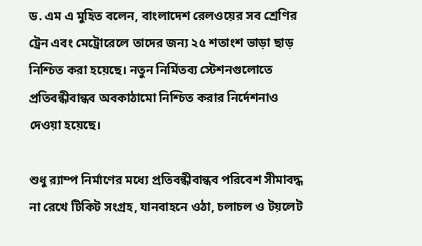ড. এম এ মুহিত বলেন, বাংলাদেশ রেলওয়ের সব শ্রেণির ট্রেন এবং মেট্রোরেলে তাদের জন্য ২৫ শতাংশ ভাড়া ছাড় নিশ্চিত করা হয়েছে। নতুন নির্মিতব্য স্টেশনগুলোতে প্রতিবন্ধীবান্ধব অবকাঠামো নিশ্চিত করার নির্দেশনাও দেওয়া হয়েছে।

শুধু র‌্যাম্প নির্মাণের মধ্যে প্রতিবন্ধীবান্ধব পরিবেশ সীমাবদ্ধ না রেখে টিকিট সংগ্রহ, যানবাহনে ওঠা, চলাচল ও টয়লেট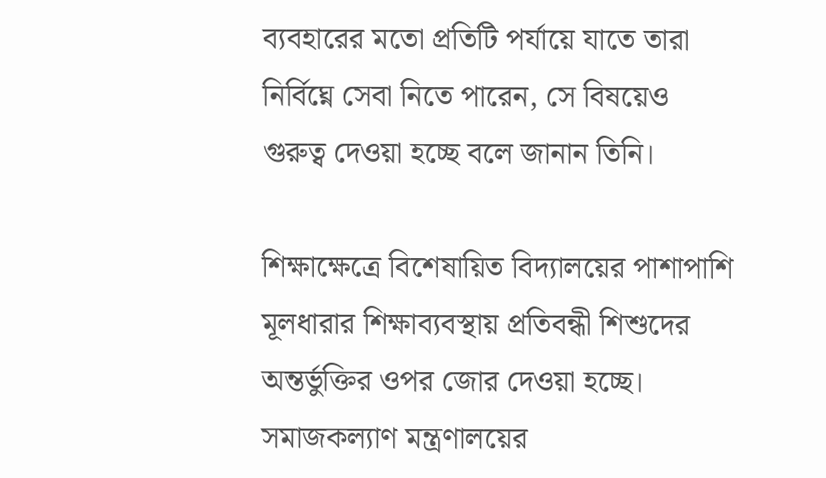ব্যবহারের মতো প্রতিটি পর্যায়ে যাতে তারা নির্বিঘ্নে সেবা নিতে পারেন, সে বিষয়েও গুরুত্ব দেওয়া হচ্ছে বলে জানান তিনি।

শিক্ষাক্ষেত্রে বিশেষায়িত বিদ্যালয়ের পাশাপাশি মূলধারার শিক্ষাব্যবস্থায় প্রতিবন্ধী শিশুদের অন্তর্ভুক্তির ওপর জোর দেওয়া হচ্ছে। সমাজকল্যাণ মন্ত্রণালয়ের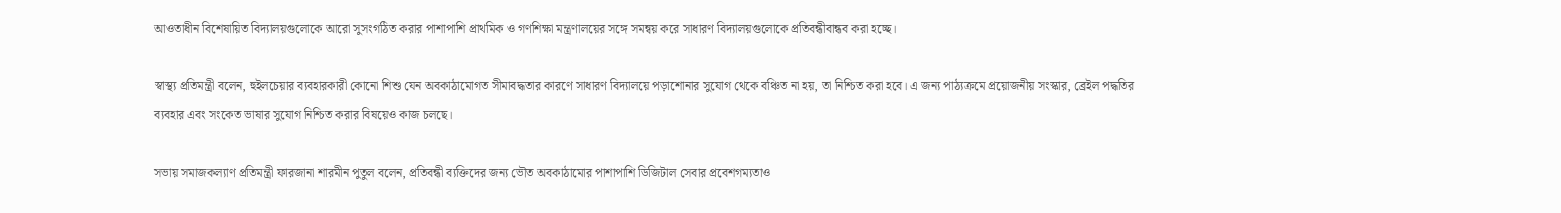আওতাধীন বিশেষায়িত বিদ্যালয়গুলোকে আরো সুসংগঠিত করার পাশাপাশি প্রাথমিক ও গণশিক্ষা মন্ত্রণালয়ের সঙ্গে সমন্বয় করে সাধারণ বিদ্যালয়গুলোকে প্রতিবন্ধীবান্ধব করা হচ্ছে।

স্বাস্থ্য প্রতিমন্ত্রী বলেন, হুইলচেয়ার ব্যবহারকারী কোনো শিশু যেন অবকাঠামোগত সীমাবদ্ধতার কারণে সাধারণ বিদ্যালয়ে পড়াশোনার সুযোগ থেকে বঞ্চিত না হয়, তা নিশ্চিত করা হবে। এ জন্য পাঠ্যক্রমে প্রয়োজনীয় সংস্কার, ব্রেইল পদ্ধতির ব্যবহার এবং সংকেত ভাষার সুযোগ নিশ্চিত করার বিষয়েও কাজ চলছে।

সভায় সমাজকল্যাণ প্রতিমন্ত্রী ফারজানা শারমীন পুতুল বলেন, প্রতিবন্ধী ব্যক্তিদের জন্য ভৌত অবকাঠামোর পাশাপাশি ডিজিটাল সেবার প্রবেশগম্যতাও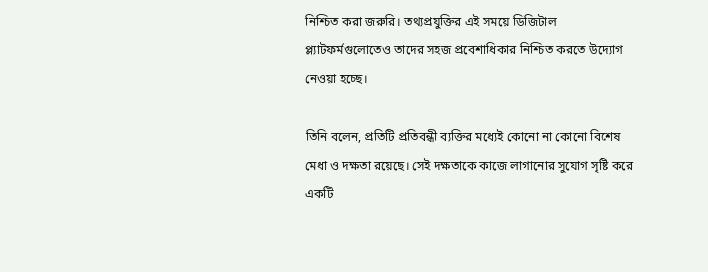নিশ্চিত করা জরুরি। তথ্যপ্রযুক্তির এই সময়ে ডিজিটাল প্ল্যাটফর্মগুলোতেও তাদের সহজ প্রবেশাধিকার নিশ্চিত করতে উদ্যোগ নেওয়া হচ্ছে।

তিনি বলেন, প্রতিটি প্রতিবন্ধী ব্যক্তির মধ্যেই কোনো না কোনো বিশেষ মেধা ও দক্ষতা রয়েছে। সেই দক্ষতাকে কাজে লাগানোর সুযোগ সৃষ্টি করে একটি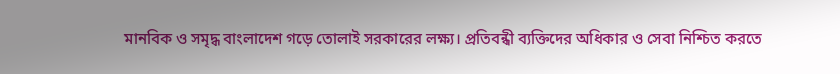মানবিক ও সমৃদ্ধ বাংলাদেশ গড়ে তোলাই সরকারের লক্ষ্য। প্রতিবন্ধী ব্যক্তিদের অধিকার ও সেবা নিশ্চিত করতে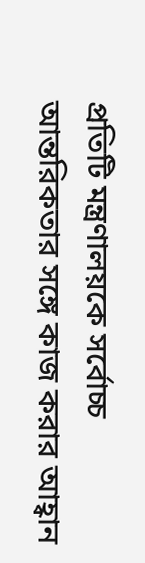প্রতিটি মন্ত্রণালয়কে সর্বোচ্চ আন্তরিকতার সঙ্গে কাজ করার আহ্বান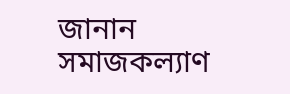জানান সমাজকল্যাণ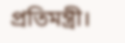প্রতিমন্ত্রী।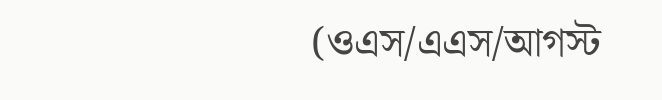(ওএস/এএস/আগস্ট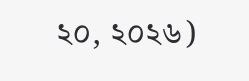২০, ২০২৬)